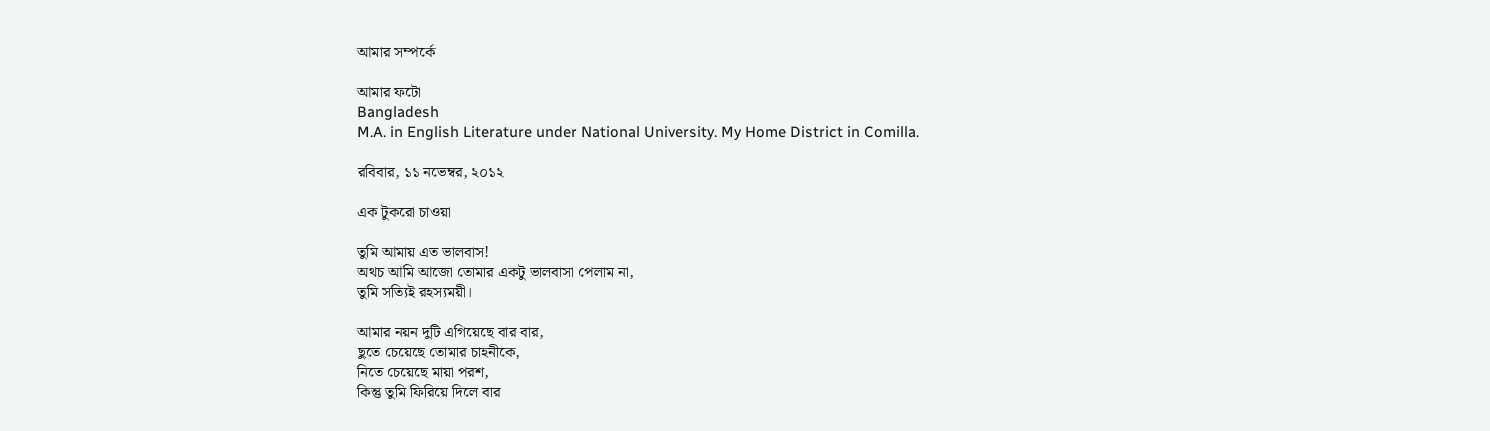আমার সম্পর্কে

আমার ফটো
Bangladesh
M.A. in English Literature under National University. My Home District in Comilla.

রবিবার, ১১ নভেম্বর, ২০১২

এক টুকরো চাওয়া

তুমি আমায় এত ভালবাস!
অথচ আমি আজো তোমার একটু ভালবাসা পেলাম না,
তুমি সত্যিই রহস্যময়ী।

আমার নয়ন দুটি এগিয়েছে বার বার,
ছুতে চেয়েছে তোমার চাহনীকে,
নিতে চেয়েছে মায়া পরশ,
কিন্তু তুমি ফিরিয়ে দিলে বার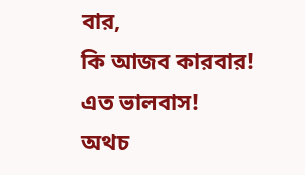বার,
কি আজব কারবার!
এত ভালবাস!
অথচ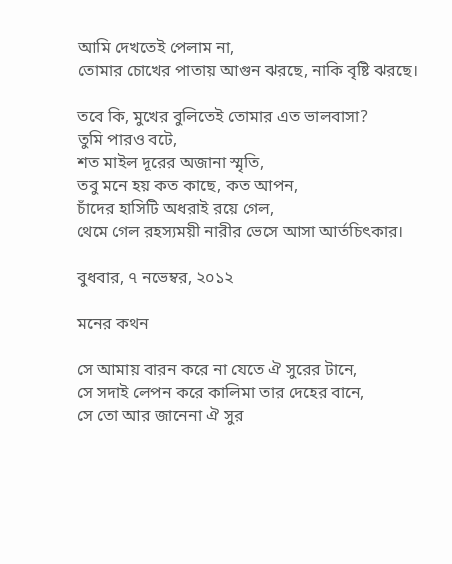আমি দেখতেই পেলাম না,
তোমার চোখের পাতায় আগুন ঝরছে, নাকি বৃষ্টি ঝরছে।

তবে কি, মুখের বুলিতেই তোমার এত ভালবাসা?
তুমি পারও বটে,
শত মাইল দূরের অজানা স্মৃতি,
তবু মনে হয় কত কাছে, কত আপন,
চাঁদের হাসিটি অধরাই রয়ে গেল,
থেমে গেল রহস্যময়ী নারীর ভেসে আসা আর্তচিৎকার।

বুধবার, ৭ নভেম্বর, ২০১২

মনের কথন

সে আমায় বারন করে না যেতে ঐ সুরের টানে,
সে সদাই লেপন করে কালিমা তার দেহের বানে,
সে তো আর জানেনা ঐ সুর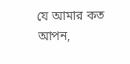যে আমার কত আপন,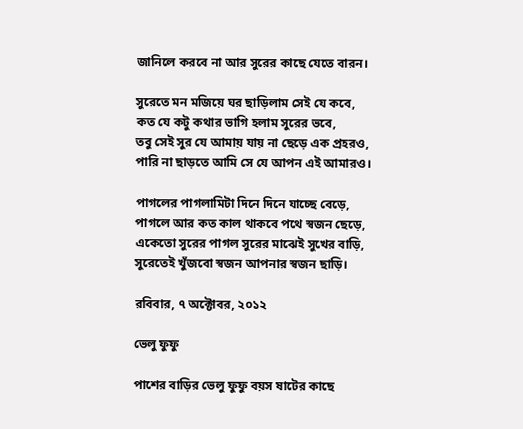জানিলে করবে না আর সুরের কাছে যেতে বারন।

সুরেতে মন মজিয়ে ঘর ছাড়িলাম সেই যে কবে,
কত যে কটু কথার ভাগি হলাম সুরের ভবে,
তবু সেই সুর যে আমায় যায় না ছেড়ে এক প্রহরও,
পারি না ছাড়তে আমি সে যে আপন এই আমারও।

পাগলের পাগলামিটা দিনে দিনে যাচ্ছে বেড়ে,
পাগলে আর কত কাল থাকবে পথে স্বজন ছেড়ে,
একেতো সুরের পাগল সুরের মাঝেই সুখের বাড়ি,
সুরেতেই খুঁজবো স্বজন আপনার স্বজন ছাড়ি।

রবিবার, ৭ অক্টোবর, ২০১২

ভেলু ফুফু

পাশের বাড়ির ভেলু ফুফু বয়স ষাটের কাছে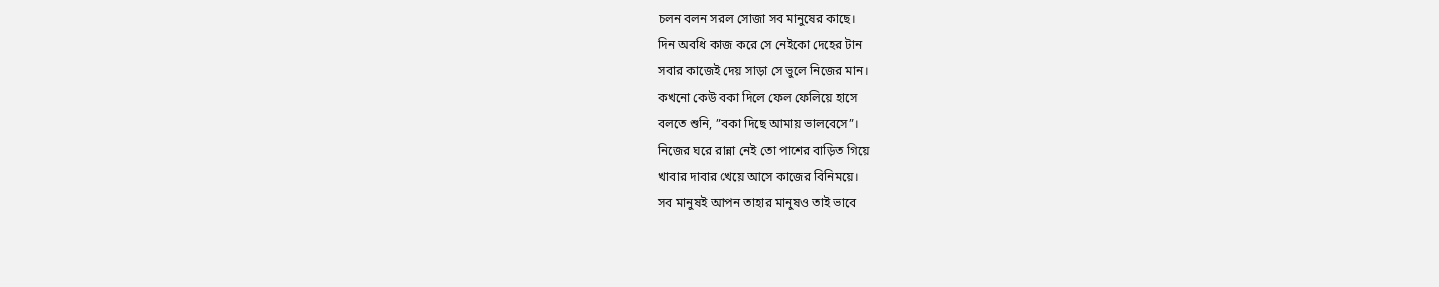চলন বলন সরল সোজা সব মানুষের কাছে।
দিন অবধি কাজ করে সে নেইকো দেহের টান
সবার কাজেই দেয় সাড়া সে ‍ভুলে নিজের মান।
কখনো কেউ বকা দিলে ফেল ফেলিয়ে হাসে
বলতে শুনি, ”বকা দিছে আমায় ভালবেসে”।
নিজের ঘরে রান্না নেই তো পাশের বাড়িত গিয়ে
খাবার দাবার খেয়ে আসে কাজের বিনিময়ে।
সব মানুষই আপন তাহার মানুষও তাই ভাবে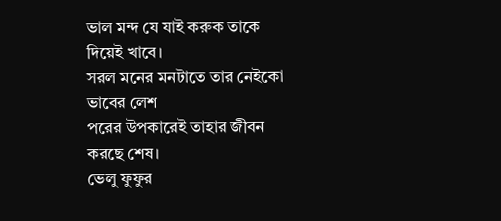ভাল মন্দ যে যাই করুক তাকে দিয়েই খাবে।
সরল মনের মনটাতে তার নেইকো ভাবের লেশ
পরের উপকারেই তাহার জীবন করছে শেষ।
ভেলু ফুফুর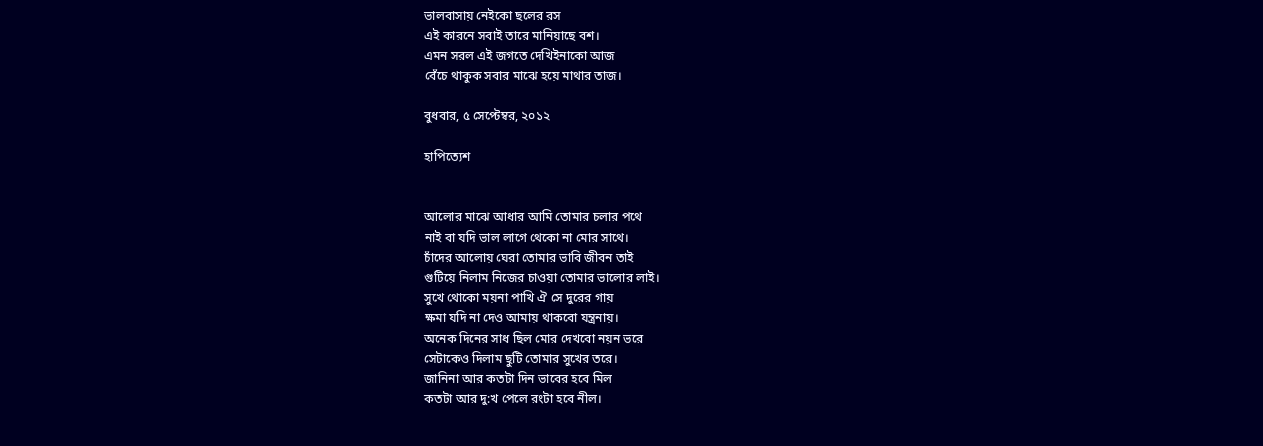ভালবাসায় নেইকো ছলের রস
এই কারনে সবাই তারে মানিয়াছে বশ।
এমন সরল এই জগতে দেখিইনাকো আজ
বেঁচে থাকুক সবার মাঝে হয়ে মাথার তাজ।

বুধবার, ৫ সেপ্টেম্বর, ২০১২

হাপিত্যেশ


আলোর মাঝে আধার আমি তোমার চলার পথে
নাই বা যদি ভাল লাগে থেকো না মোর সাথে।
চাঁদের আলোয় ঘেরা তোমার ভাবি জীবন তাই
গুটিয়ে নিলাম নিজের চাওয়া তোমার ভালোর লাই।
সুখে থোকো ময়না পাখি ঐ সে দুরের গায়
ক্ষমা যদি না দেও আমায় থাকবো যন্ত্রনায়।
অনেক দিনের সাধ ছিল মোর দেখবো নয়ন ভরে
সেটাকেও দিলাম ‍ছুটি তোমার সুখের তরে।
জানিনা আর কতটা দিন ভাবের হবে মিল
কতটা আর দু:খ পেলে রংটা হবে নীল।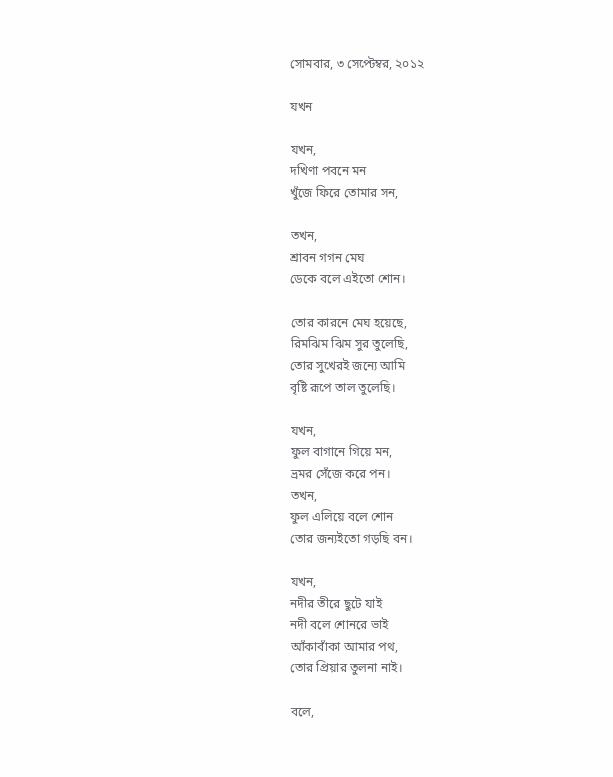সোমবার, ৩ সেপ্টেম্বর, ২০১২

যখন

যখন,
দখিণা পবনে মন
খুঁজে ফিরে তোমার সন,

তখন,
শ্রাবন গগন মেঘ
ডেকে বলে এইতো শোন।

তোর কারনে মেঘ হয়েছে,
রিমঝিম ঝিম সুর তুলেছি,
তোর সুখেরই জন্যে আমি
বৃষ্টি রূপে তাল তুলেছি।

যখন,
ফুল বাগানে গিয়ে মন,
ভ্রমর সেঁজে করে পন।
তখন,
ফুল এলিয়ে বলে শোন
তোর জন্যইতো গড়ছি বন।

যখন,
নদীর তীরে ছুটে যাই
নদী বলে শোনরে ভাই
আঁকাবাঁকা আমার পথ,
তোর প্রিয়ার তুলনা নাই।

বলে,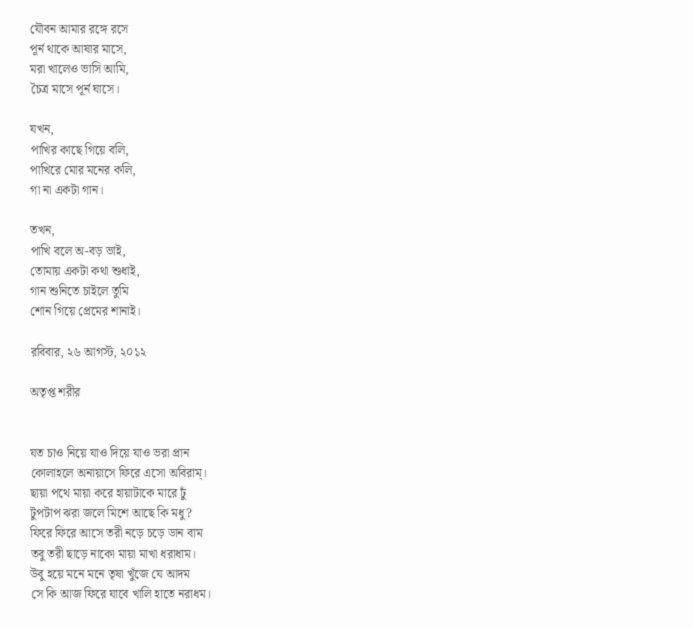যৌবন আমার রঙ্গে রসে
পূর্ন থাকে আষার মাসে,
মরা খালেও ভাসি আমি,
চৈত্র মাসে পূর্ন ঘাসে।

যখন,
পাখির কাছে গিয়ে বলি,
পাখিরে মোর মনের কলি,
গা না একটা গান।

তখন,
পাখি বলে অ-বড় ভাই,
তোমায় একটা কথা শুধাই,
গান শুনিতে চাইলে তুমি
শোন গিয়ে প্রেমের শানাই।

রবিবার, ২৬ আগস্ট, ২০১২

অতৃপ্ত শরীর


যত চাও নিয়ে যাও দিয়ে যাও ভরা প্রান
কোলাহলে অনায়াসে ফিরে এসো অবিরাম্।
ছায়া পথে মায়া করে হায়াটাকে মারে ঢুঁ
টুপটাপ ঝরা জলে মিশে আছে কি মধু?
ফিরে ফিরে আসে তরী নড়ে চড়ে ডান বাম
তবু তরী ছাড়ে নাকো মায়া মাখা ধরাধাম।
উবু হয়ে মনে মনে তৃষা খুঁজে যে আদম
সে কি আজ ফিরে যাবে খালি হাতে নরাধম।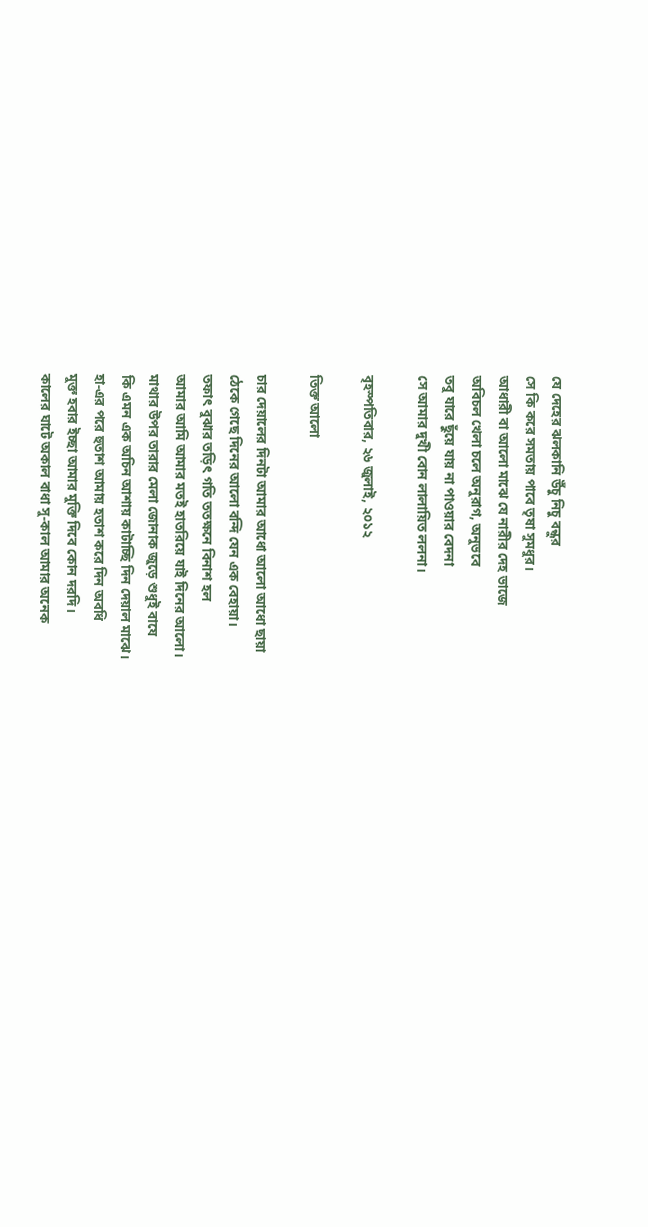যে দেহের ঝলকানি উঁচু নিচু বন্ধুর
সে কি করে সমতায় পাবে তৃষা সুমধুর।
আধারী বা আলো মাঝে যে নারীর দেহ ভাজে
অবিচল খেলা চলে অনুরাগ, অনুভবে
তবু যারে ছুঁয়ে যায় না পাওয়ার বেদনা
সে আমার দুখী বোন লালায়িত ললনা।

বৃহস্পতিবার, ২৬ জুলাই, ২০১২

তিক্ত আলো

চার দেয়ালের দিনটা আমার আধো আলো আধো ছায়া
ঠেকে গেছে দিনের আলো বন্দি যেন এক বেহায়া।
তফাৎ বুঝার তড়িৎ গতি ততক্ষনে বিনাশ হল
আমার আমি আমার মতই হাতরিয়ে যাই দিনের আলো।
মাথার উপর তারার মেলা জোনাক জুড়ে শুধুই বাযে
কি এমন এক অচিন আশায় কাটাচ্ছি দিন দেয়াল মাঝে।
হা-এর পরে হুতাশ আমায় হতাশ করে দিন অবধি
মুক্ত হবার ইচ্ছা আমার মুক্তি দিবে কোন দরদি।
কালের ঘাটে অকাল বাধা সু-কাল আমার অনেক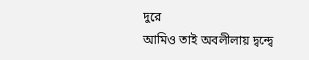দুরে
আমিও তাই অবলীলায় দ্বন্দ্বে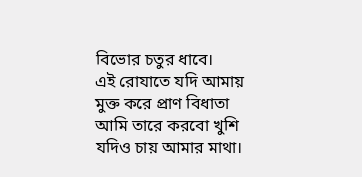বিভোর চতুর ধাবে।
এই রোযাতে যদি আমায় মুক্ত করে প্রাণ বিধাতা
আমি তারে করবো খুশি যদিও চায় আমার মাথা।